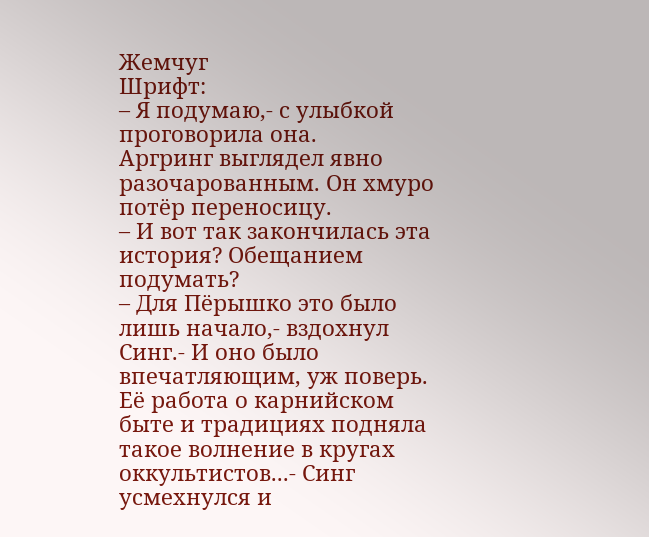Жемчуг
Шрифт:
– Я подумаю,- с улыбкой проговорила она.
Аргринг выглядел явно разочарованным. Он хмуро потёр переносицу.
– И вот так закончилась эта история? Обещанием подумать?
– Для Пёрышко это было лишь начало,- вздохнул Синг.- И оно было впечатляющим, уж поверь. Её работа о карнийском быте и традициях подняла такое волнение в кругах оккультистов...- Синг усмехнулся и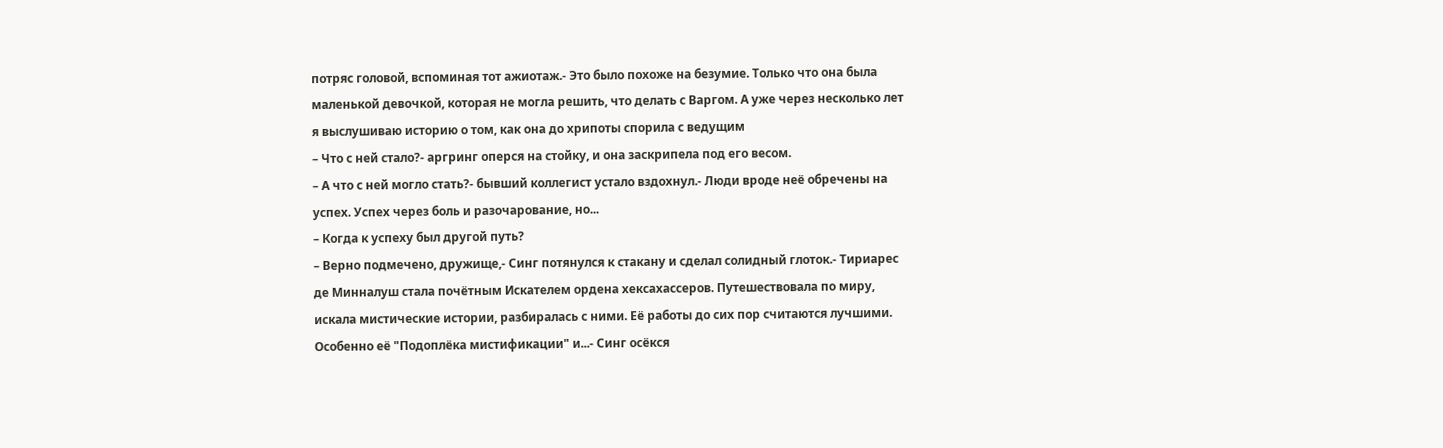потряс головой, вспоминая тот ажиотаж.- Это было похоже на безумие. Только что она была маленькой девочкой, которая не могла решить, что делать с Варгом. А уже через несколько лет я выслушиваю историю о том, как она до хрипоты спорила с ведущим
– Что с ней стало?- аргринг оперся на стойку, и она заскрипела под его весом.
– А что с ней могло стать?- бывший коллегист устало вздохнул.- Люди вроде неё обречены на успех. Успех через боль и разочарование, но...
– Когда к успеху был другой путь?
– Верно подмечено, дружище,- Синг потянулся к стакану и сделал солидный глоток.- Тириарес де Минналуш стала почётным Искателем ордена хексахассеров. Путешествовала по миру, искала мистические истории, разбиралась с ними. Её работы до сих пор считаются лучшими. Особенно её "Подоплёка мистификации" и...- Синг осёкся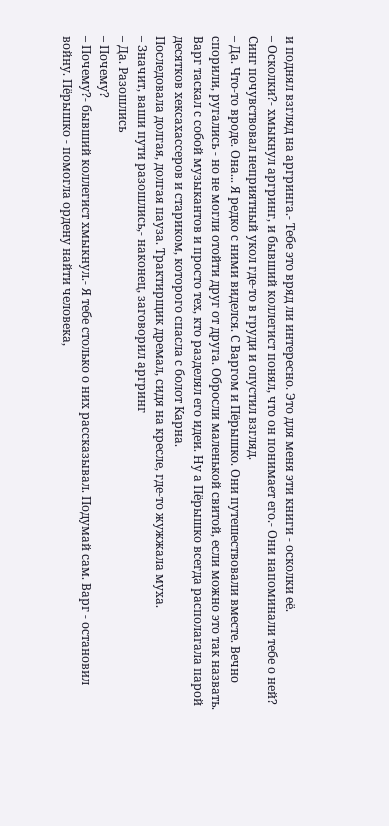и поднял взгляд на аргринга.- Тебе это вряд ли интересно. Это для меня эти книги - осколки её.
– Осколки?- хмыкнул аргринг, и бывший коллегист понял, что он понимает его.- Они напоминали тебе о ней?
Синг почувствовал неприятный укол где-то в груди и опустил взгляд.
– Да. Что-то вроде. Она... Я редко с ними виделся. С Варгом и Пёрышко. Они путешествовали вместе. Вечно спорили, ругались - но не могли отойти друг от друга. Обросли маленькой свитой, если можно это так назвать. Варг таскал с собой музыкантов и просто тех, кто разделял его идеи. Ну а Пёрышко всегда располагала парой десятков хексахассеров и стариком, которого спасла с болот Карна.
Последовала долгая, долгая пауза. Трактирщик дремал, сидя на кресле, где-то жужжала муха.
– Значит, ваши пути разошлись,- наконец, заговорил аргринг
– Да. Разошлись
– Почему?
– Почему?- бывший коллегист хмыкнул.- Я тебе столько о них рассказывал. Подумай сам. Варг - остановил войну. Пёрышко - помогла ордену найти человека,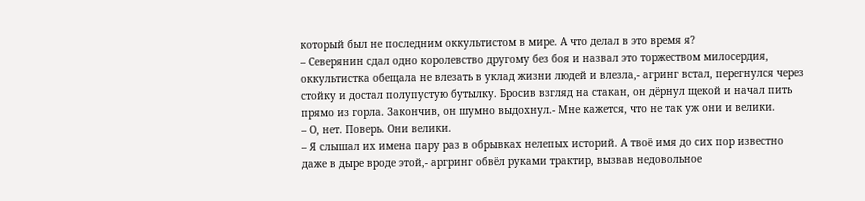который был не последним оккультистом в мире. А что делал в это время я?
– Северянин сдал одно королевство другому без боя и назвал это торжеством милосердия, оккультистка обещала не влезать в уклад жизни людей и влезла,- агринг встал, перегнулся через стойку и достал полупустую бутылку. Бросив взгляд на стакан, он дёрнул щекой и начал пить прямо из горла. Закончив, он шумно выдохнул.- Мне кажется, что не так уж они и велики.
– О, нет. Поверь. Они велики.
– Я слышал их имена пару раз в обрывках нелепых историй. А твоё имя до сих пор известно даже в дыре вроде этой,- аргринг обвёл руками трактир, вызвав недовольное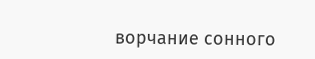ворчание сонного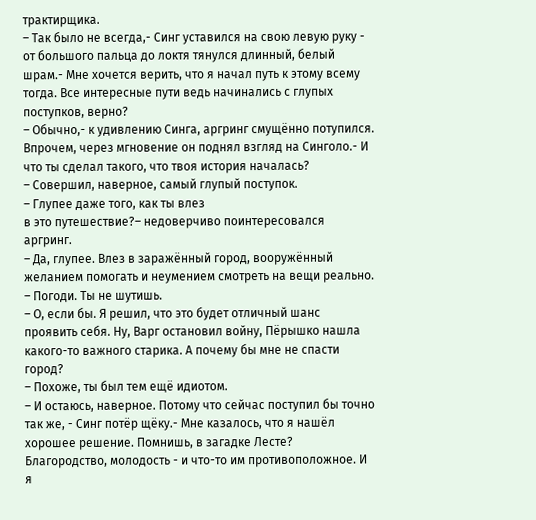трактирщика.
– Так было не всегда,- Синг уставился на свою левую руку - от большого пальца до локтя тянулся длинный, белый шрам.- Мне хочется верить, что я начал путь к этому всему тогда. Все интересные пути ведь начинались с глупых поступков, верно?
– Обычно,- к удивлению Синга, аргринг смущённо потупился. Впрочем, через мгновение он поднял взгляд на Синголо.- И что ты сделал такого, что твоя история началась?
– Совершил, наверное, самый глупый поступок.
– Глупее даже того, как ты влез
в это путешествие?– недоверчиво поинтересовался аргринг.
– Да, глупее. Влез в заражённый город, вооружённый желанием помогать и неумением смотреть на вещи реально.
– Погоди. Ты не шутишь.
– О, если бы. Я решил, что это будет отличный шанс проявить себя. Ну, Варг остановил войну, Пёрышко нашла какого-то важного старика. А почему бы мне не спасти город?
– Похоже, ты был тем ещё идиотом.
– И остаюсь, наверное. Потому что сейчас поступил бы точно так же, - Синг потёр щёку.- Мне казалось, что я нашёл хорошее решение. Помнишь, в загадке Лесте? Благородство, молодость - и что-то им противоположное. И я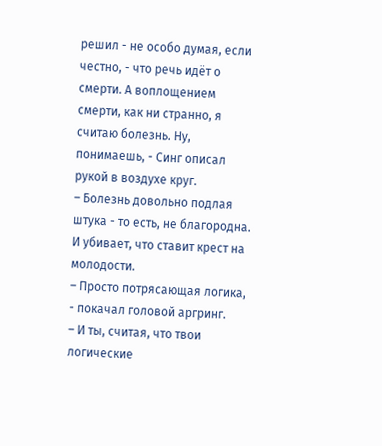решил - не особо думая, если честно, - что речь идёт о смерти. А воплощением смерти, как ни странно, я считаю болезнь. Ну, понимаешь, - Синг описал рукой в воздухе круг.
– Болезнь довольно подлая штука - то есть, не благородна. И убивает, что ставит крест на молодости.
– Просто потрясающая логика, - покачал головой аргринг.
– И ты, считая, что твои логические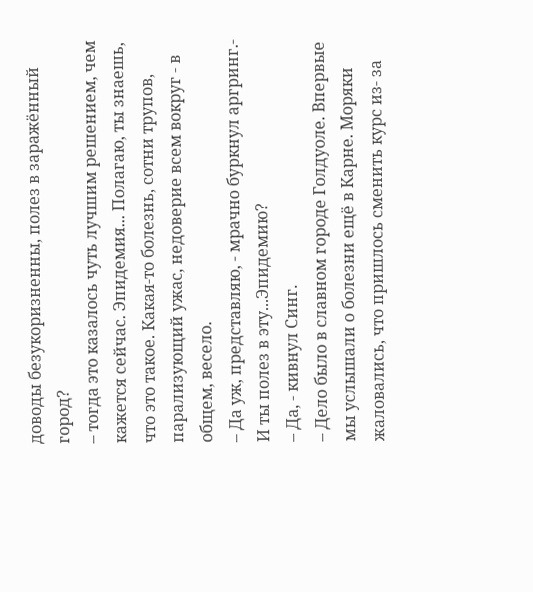доводы безукоризненны, полез в заражённый город?
– тогда это казалось чуть лучшим решением, чем кажется сейчас. Эпидемия... Полагаю, ты знаешь, что это такое. Какая-то болезнь, сотни трупов, парализующий ужас, недоверие всем вокруг - в общем, весело.
– Да уж, представляю, - мрачно буркнул аргринг.- И ты полез в эту...Эпидемию?
– Да, - кивнул Синг.
– Дело было в славном городе Голдуоле. Впервые мы услышали о болезни ещё в Карне. Моряки жаловались, что пришлось сменить курс из- за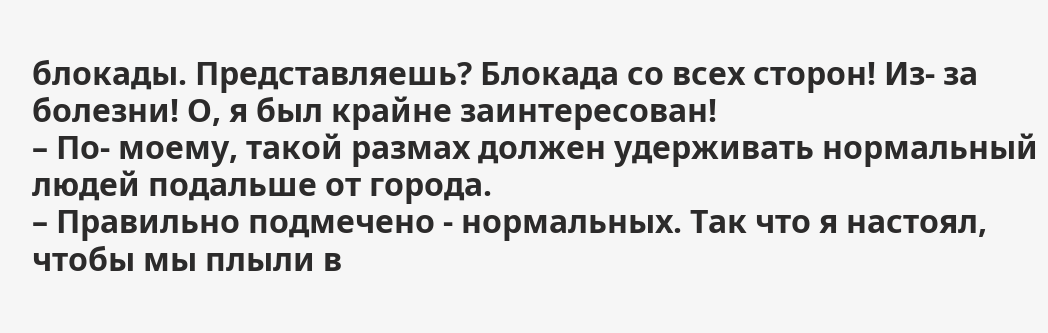блокады. Представляешь? Блокада со всех сторон! Из- за болезни! О, я был крайне заинтересован!
– По- моему, такой размах должен удерживать нормальный людей подальше от города.
– Правильно подмечено - нормальных. Так что я настоял, чтобы мы плыли в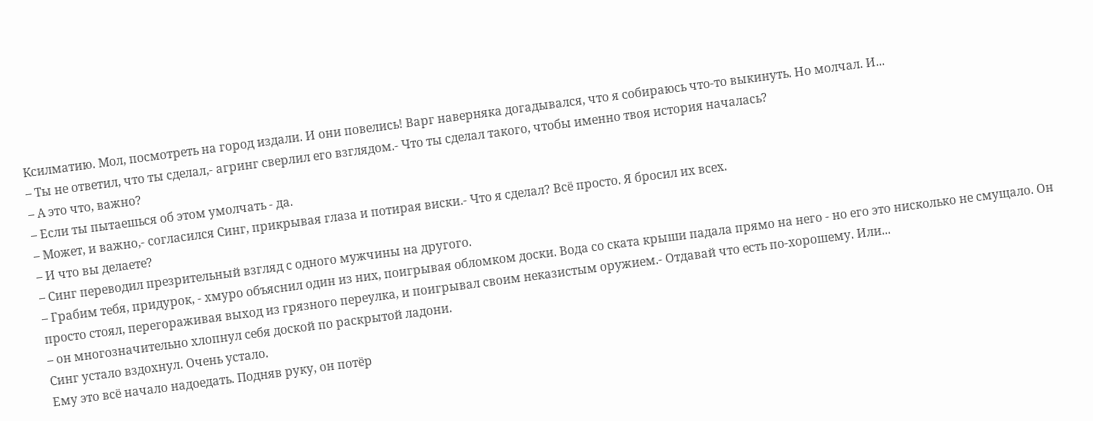Ксилматию. Мол, посмотреть на город издали. И они повелись! Варг наверняка догадывался, что я собираюсь что-то выкинуть. Но молчал. И...
– Ты не ответил, что ты сделал,- агринг сверлил его взглядом.- Что ты сделал такого, чтобы именно твоя история началась?
– А это что, важно?
– Если ты пытаешься об этом умолчать - да.
– Может, и важно,- согласился Синг, прикрывая глаза и потирая виски.- Что я сделал? Всё просто. Я бросил их всех.
– И что вы делаете?
– Синг переводил презрительный взгляд с одного мужчины на другого.
– Грабим тебя, придурок, - хмуро объяснил один из них, поигрывая обломком доски. Вода со ската крыши падала прямо на него - но его это нисколько не смущало. Он просто стоял, перегораживая выход из грязного переулка, и поигрывал своим неказистым оружием.- Отдавай что есть по-хорошему. Или...
– он многозначительно хлопнул себя доской по раскрытой ладони.
Синг устало вздохнул. Очень устало.
Ему это всё начало надоедать. Подняв руку, он потёр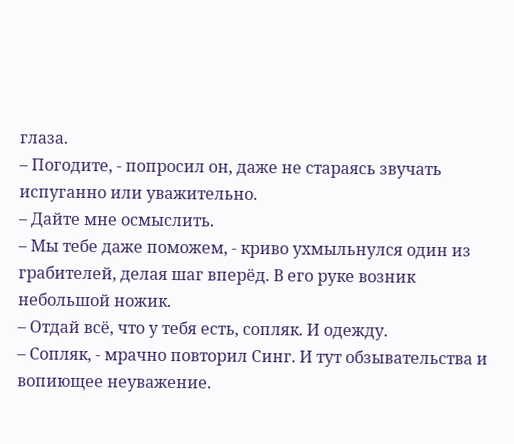глаза.
– Погодите, - попросил он, даже не стараясь звучать испуганно или уважительно.
– Дайте мне осмыслить.
– Мы тебе даже поможем, - криво ухмыльнулся один из грабителей, делая шаг вперёд. В его руке возник небольшой ножик.
– Отдай всё, что у тебя есть, сопляк. И одежду.
– Сопляк, - мрачно повторил Синг. И тут обзывательства и вопиющее неуважение.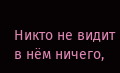Никто не видит в нём ничего,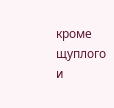кроме щуплого и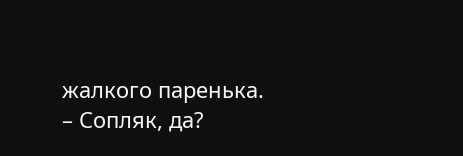жалкого паренька.
– Сопляк, да?